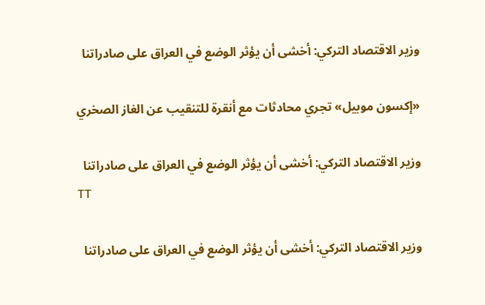وزير الاقتصاد التركي: أخشى أن يؤثر الوضع في العراق على صادراتنا

«إكسون موبيل» تجري محادثات مع أنقرة للتنقيب عن الغاز الصخري

وزير الاقتصاد التركي: أخشى أن يؤثر الوضع في العراق على صادراتنا
TT

وزير الاقتصاد التركي: أخشى أن يؤثر الوضع في العراق على صادراتنا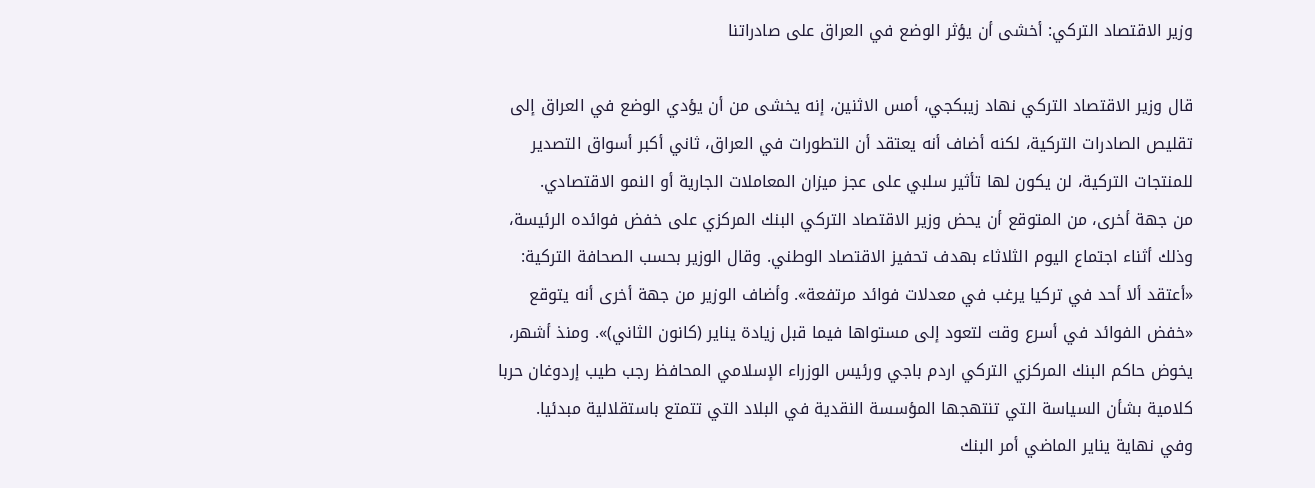وزير الاقتصاد التركي: أخشى أن يؤثر الوضع في العراق على صادراتنا

قال وزير الاقتصاد التركي نهاد زيبكجي، أمس الاثنين، إنه يخشى من أن يؤدي الوضع في العراق إلى تقليص الصادرات التركية، لكنه أضاف أنه يعتقد أن التطورات في العراق، ثاني أكبر أسواق التصدير للمنتجات التركية، لن يكون لها تأثير سلبي على عجز ميزان المعاملات الجارية أو النمو الاقتصادي.
من جهة أخرى، من المتوقع أن يحض وزير الاقتصاد التركي البنك المركزي على خفض فوائده الرئيسة، وذلك أثناء اجتماع اليوم الثلاثاء بهدف تحفيز الاقتصاد الوطني. وقال الوزير بحسب الصحافة التركية: «أعتقد ألا أحد في تركيا يرغب في معدلات فوائد مرتفعة». وأضاف الوزير من جهة أخرى أنه يتوقع «خفض الفوائد في أسرع وقت لتعود إلى مستواها فيما قبل زيادة يناير (كانون الثاني)». ومنذ أشهر، يخوض حاكم البنك المركزي التركي اردم باجي ورئيس الوزراء الإسلامي المحافظ رجب طيب إردوغان حربا كلامية بشأن السياسة التي تنتهجها المؤسسة النقدية في البلاد التي تتمتع باستقلالية مبدئيا.
وفي نهاية يناير الماضي أمر البنك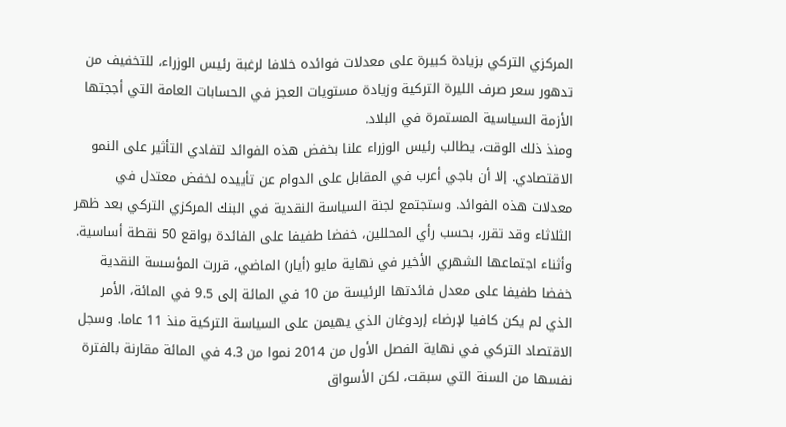المركزي التركي بزيادة كبيرة على معدلات فوائده خلافا لرغبة رئيس الوزراء، للتخفيف من تدهور سعر صرف الليرة التركية وزيادة مستويات العجز في الحسابات العامة التي أججتها الأزمة السياسية المستمرة في البلاد.
ومنذ ذلك الوقت، يطالب رئيس الوزراء علنا بخفض هذه الفوائد لتفادي التأثير على النمو الاقتصادي. إلا أن باجي أعرب في المقابل على الدوام عن تأييده لخفض معتدل في معدلات هذه الفوائد. وستجتمع لجنة السياسة النقدية في البنك المركزي التركي بعد ظهر الثلاثاء وقد تقرر، بحسب رأي المحللين، خفضا طفيفا على الفائدة بواقع 50 نقطة أساسية. وأثناء اجتماعها الشهري الأخير في نهاية مايو (أيار) الماضي، قررت المؤسسة النقدية خفضا طفيفا على معدل فائدتها الرئيسة من 10 في المائة إلى 9.5 في المائة، الأمر الذي لم يكن كافيا لإرضاء إردوغان الذي يهيمن على السياسة التركية منذ 11 عاما. وسجل الاقتصاد التركي في نهاية الفصل الأول من 2014 نموا من 4.3 في المائة مقارنة بالفترة نفسها من السنة التي سبقت، لكن الأسواق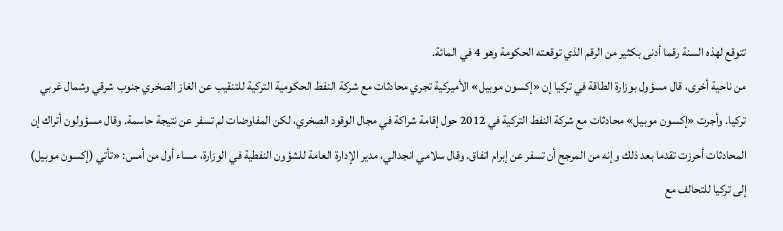تتوقع لهذه السنة رقما أدنى بكثير من الرقم الذي توقعته الحكومة وهو 4 في المائة.
من ناحية أخرى، قال مسؤول بوزارة الطاقة في تركيا إن «إكسون موبيل» الأميركية تجري محادثات مع شركة النفط الحكومية التركية للتنقيب عن الغاز الصخري جنوب شرقي وشمال غربي تركيا. وأجرت «إكسون موبيل» محادثات مع شركة النفط التركية في 2012 حول إقامة شراكة في مجال الوقود الصخري، لكن المفاوضات لم تسفر عن نتيجة حاسمة. وقال مسؤولون أتراك إن المحادثات أحرزت تقدما بعد ذلك وإنه من المرجح أن تسفر عن إبرام اتفاق. وقال سلامي انجدالي، مدير الإدارة العامة للشؤون النفطية في الوزارة، مساء أول من أمس: «تأتي (إكسون موبيل) إلى تركيا للتحالف مع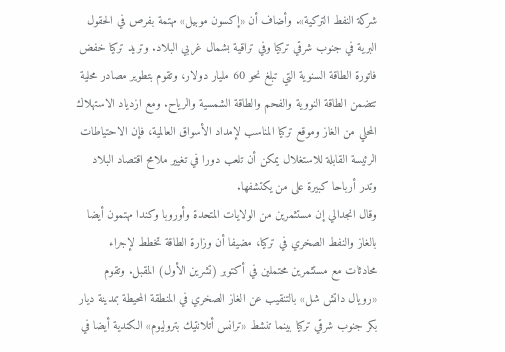شركة النفط التركية». وأضاف أن «إكسون موبيل» مهتمة بفرص في الحقول البرية في جنوب شرقي تركيا وفي تراقية بشمال غربي البلاد. وتريد تركيا خفض فاتورة الطاقة السنوية التي تبلغ نحو 60 مليار دولار، وتقوم بتطوير مصادر محلية تتضمن الطاقة النووية والفحم والطاقة الشمسية والرياح. ومع ازدياد الاستهلاك المحلي من الغاز وموقع تركيا المناسب لإمداد الأسواق العالمية، فإن الاحتياطات الرئيسة القابلة للاستغلال يمكن أن تلعب دورا في تغيير ملامح اقتصاد البلاد وتدر أرباحا كبيرة على من يكتشفها.
وقال انجدالي إن مستثمرين من الولايات المتحدة وأوروبا وكندا مهتمون أيضا بالغاز والنفط الصخري في تركيا، مضيفا أن وزارة الطاقة تخطط لإجراء محادثات مع مستثمرين محتملين في أكتوبر (تشرين الأول) المقبل. وتقوم «رويال داتش شل» بالتنقيب عن الغاز الصخري في المنطقة المحيطة بمدينة ديار بكر جنوب شرقي تركيا بينما تنشط «ترانس أتلانتيك بتروليوم» الكندية أيضا في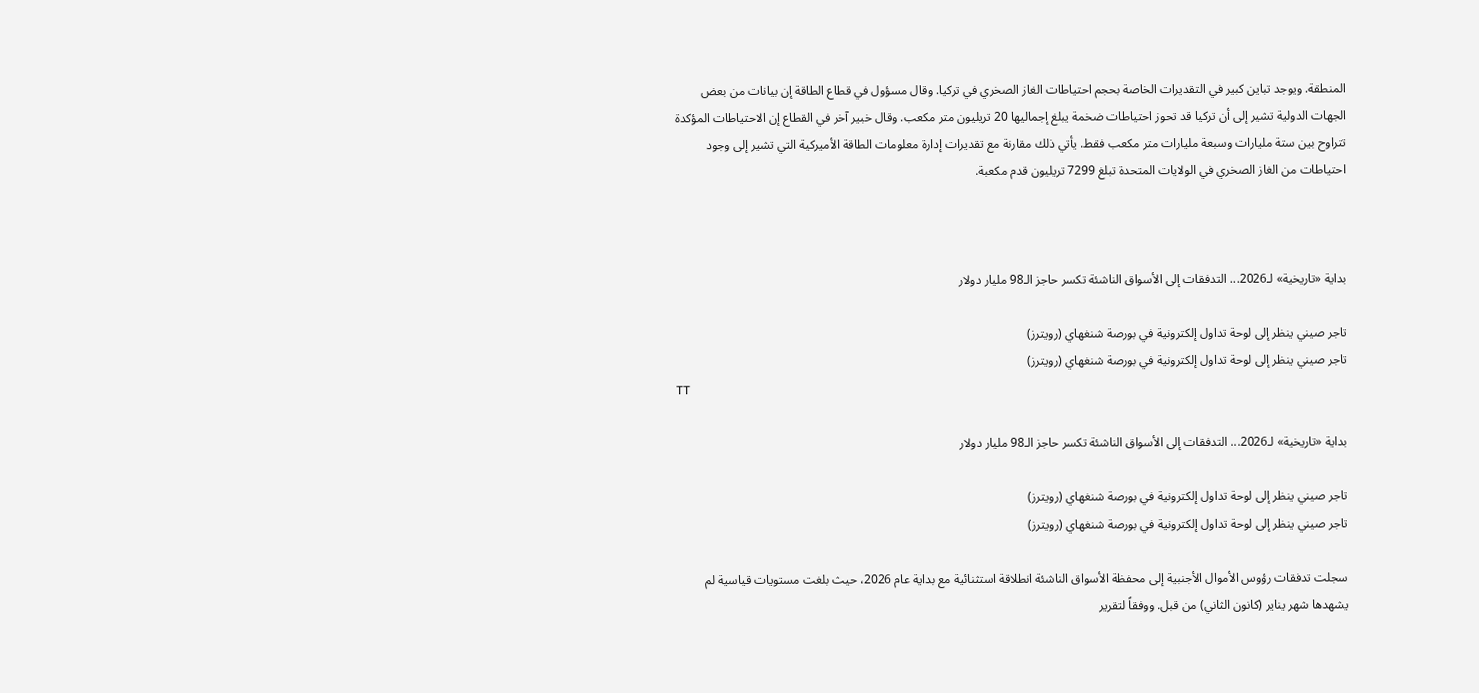المنطقة. ويوجد تباين كبير في التقديرات الخاصة بحجم احتياطات الغاز الصخري في تركيا. وقال مسؤول في قطاع الطاقة إن بيانات من بعض الجهات الدولية تشير إلى أن تركيا قد تحوز احتياطات ضخمة يبلغ إجماليها 20 تريليون متر مكعب. وقال خبير آخر في القطاع إن الاحتياطات المؤكدة تتراوح بين ستة مليارات وسبعة مليارات متر مكعب فقط. يأتي ذلك مقارنة مع تقديرات إدارة معلومات الطاقة الأميركية التي تشير إلى وجود احتياطات من الغاز الصخري في الولايات المتحدة تبلغ 7299 تريليون قدم مكعبة.



بداية «تاريخية» لـ2026... التدفقات إلى الأسواق الناشئة تكسر حاجز الـ98 مليار دولار

تاجر صيني ينظر إلى لوحة تداول إلكترونية في بورصة شنغهاي (رويترز)
تاجر صيني ينظر إلى لوحة تداول إلكترونية في بورصة شنغهاي (رويترز)
TT

بداية «تاريخية» لـ2026... التدفقات إلى الأسواق الناشئة تكسر حاجز الـ98 مليار دولار

تاجر صيني ينظر إلى لوحة تداول إلكترونية في بورصة شنغهاي (رويترز)
تاجر صيني ينظر إلى لوحة تداول إلكترونية في بورصة شنغهاي (رويترز)

سجلت تدفقات رؤوس الأموال الأجنبية إلى محفظة الأسواق الناشئة انطلاقة استثنائية مع بداية عام 2026، حيث بلغت مستويات قياسية لم يشهدها شهر يناير (كانون الثاني) من قبل. ووفقاً لتقرير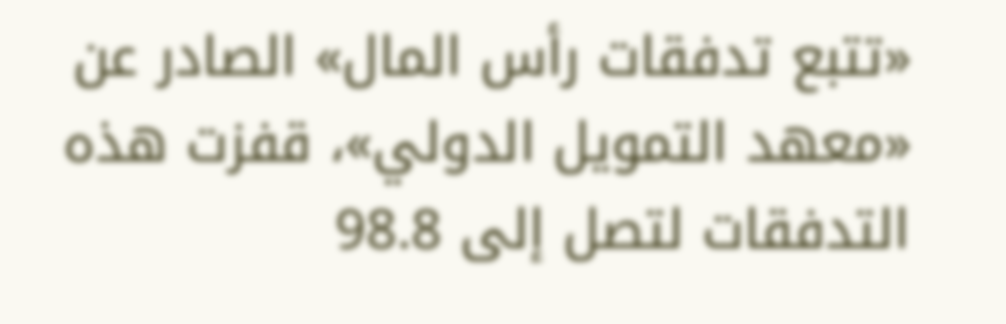«تتبع تدفقات رأس المال» الصادر عن «معهد التمويل الدولي»، قفزت هذه التدفقات لتصل إلى 98.8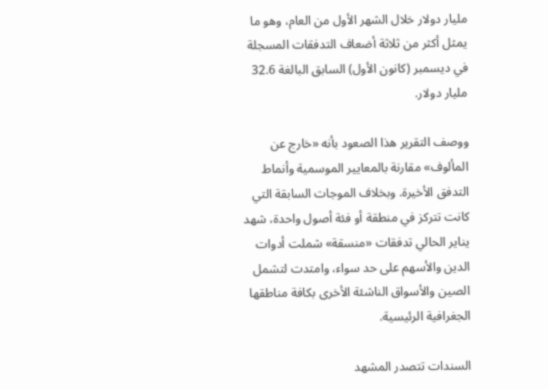مليار دولار خلال الشهر الأول من العام، وهو ما يمثل أكثر من ثلاثة أضعاف التدفقات المسجلة في ديسمبر (كانون الأول) السابق البالغة 32.6 مليار دولار.

ووصف التقرير هذا الصعود بأنه «خارج عن المألوف» مقارنة بالمعايير الموسمية وأنماط التدفق الأخيرة. وبخلاف الموجات السابقة التي كانت تتركز في منطقة أو فئة أصول واحدة، شهد يناير الحالي تدفقات «منسقة» شملت أدوات الدين والأسهم على حد سواء، وامتدت لتشمل الصين والأسواق الناشئة الأخرى بكافة مناطقها الجغرافية الرئيسية.

السندات تتصدر المشهد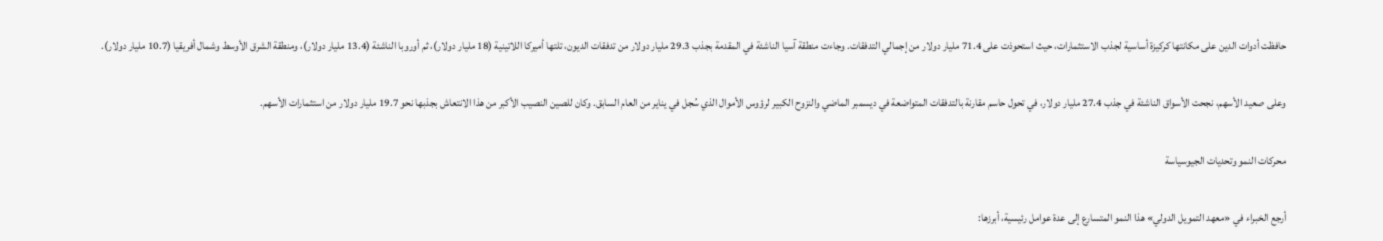حافظت أدوات الدين على مكانتها كركيزة أساسية لجذب الاستثمارات، حيث استحوذت على 71.4 مليار دولار من إجمالي التدفقات. وجاءت منطقة آسيا الناشئة في المقدمة بجذب 29.3 مليار دولار من تدفقات الديون، تلتها أميركا اللاتينية (18 مليار دولار)، ثم أوروبا الناشئة (13.4 مليار دولار)، ومنطقة الشرق الأوسط وشمال أفريقيا (10.7 مليار دولار).

وعلى صعيد الأسهم، نجحت الأسواق الناشئة في جذب 27.4 مليار دولار، في تحول حاسم مقارنة بالتدفقات المتواضعة في ديسمبر الماضي والنزوح الكبير لرؤوس الأموال الذي سُجل في يناير من العام السابق. وكان للصين النصيب الأكبر من هذا الانتعاش بجذبها نحو 19.7 مليار دولار من استثمارات الأسهم.

محركات النمو وتحديات الجيوسياسة

أرجع الخبراء في «معهد التمويل الدولي» هذا النمو المتسارع إلى عدة عوامل رئيسية، أبرزها: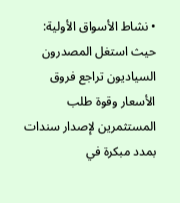• نشاط الأسواق الأولية: حيث استغل المصدرون السياديون تراجع فروق الأسعار وقوة طلب المستثمرين لإصدار سندات بمدد مبكرة في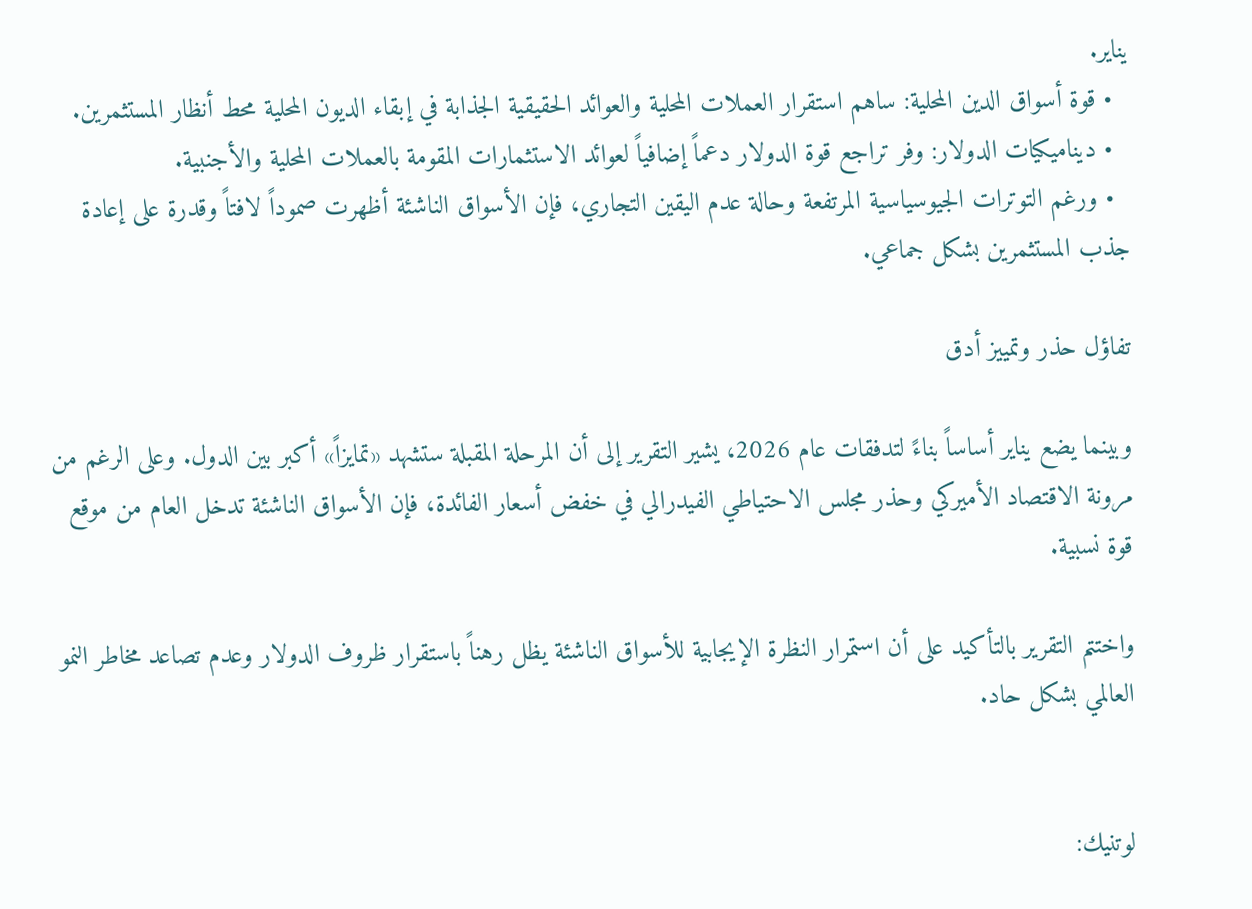يناير.
  • قوة أسواق الدين المحلية: ساهم استقرار العملات المحلية والعوائد الحقيقية الجذابة في إبقاء الديون المحلية محط أنظار المستثمرين.
  • ديناميكيات الدولار: وفر تراجع قوة الدولار دعماً إضافياً لعوائد الاستثمارات المقومة بالعملات المحلية والأجنبية.
  • ورغم التوترات الجيوسياسية المرتفعة وحالة عدم اليقين التجاري، فإن الأسواق الناشئة أظهرت صموداً لافتاً وقدرة على إعادة جذب المستثمرين بشكل جماعي.

تفاؤل حذر وتمييز أدق

وبينما يضع يناير أساساً بناءً لتدفقات عام 2026، يشير التقرير إلى أن المرحلة المقبلة ستشهد «تمايزاً» أكبر بين الدول. وعلى الرغم من مرونة الاقتصاد الأميركي وحذر مجلس الاحتياطي الفيدرالي في خفض أسعار الفائدة، فإن الأسواق الناشئة تدخل العام من موقع قوة نسبية.

واختتم التقرير بالتأكيد على أن استمرار النظرة الإيجابية للأسواق الناشئة يظل رهناً باستقرار ظروف الدولار وعدم تصاعد مخاطر النمو العالمي بشكل حاد.


لوتنيك: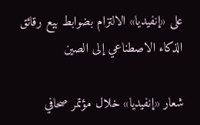على «إنفيديا» الالتزام بضوابط بيع رقائق الذكاء الاصطناعي إلى الصين

شعار «إنفيديا» خلال مؤتمر صحافي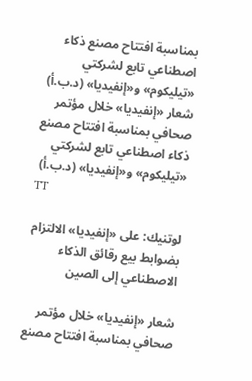بمناسبة افتتاح مصنع ذكاء اصطناعي تابع لشركتي «تيليكوم» و«إنفيديا» (د.ب.أ)
شعار «إنفيديا» خلال مؤتمر صحافي بمناسبة افتتاح مصنع ذكاء اصطناعي تابع لشركتي «تيليكوم» و«إنفيديا» (د.ب.أ)
TT

لوتنيك: على «إنفيديا» الالتزام بضوابط بيع رقائق الذكاء الاصطناعي إلى الصين

شعار «إنفيديا» خلال مؤتمر صحافي بمناسبة افتتاح مصنع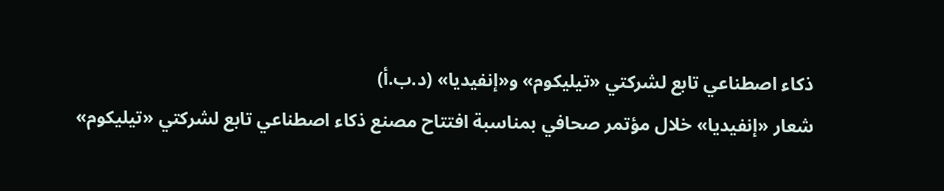ذكاء اصطناعي تابع لشركتي «تيليكوم» و«إنفيديا» (د.ب.أ)
شعار «إنفيديا» خلال مؤتمر صحافي بمناسبة افتتاح مصنع ذكاء اصطناعي تابع لشركتي «تيليكوم»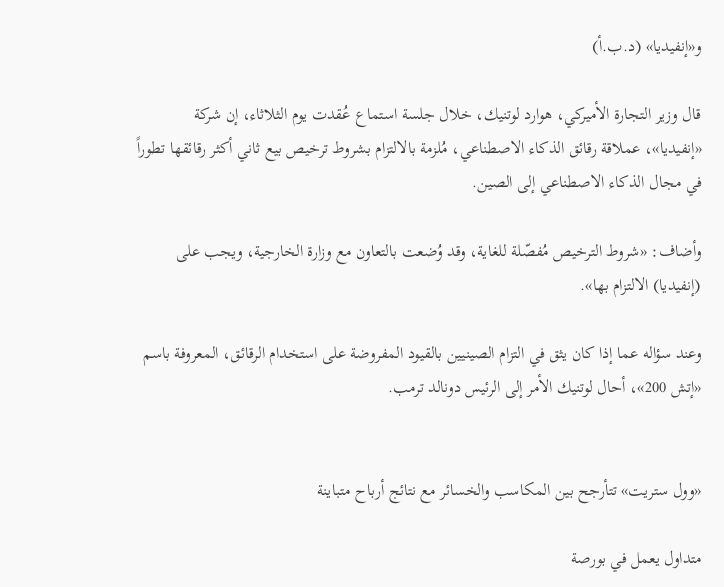و«إنفيديا» (د.ب.أ)

قال وزير التجارة الأميركي، هوارد لوتنيك، خلال جلسة استماع عُقدت يوم الثلاثاء، إن شركة «إنفيديا»، عملاقة رقائق الذكاء الاصطناعي، مُلزمة بالالتزام بشروط ترخيص بيع ثاني أكثر رقائقها تطوراً في مجال الذكاء الاصطناعي إلى الصين.

وأضاف: «شروط الترخيص مُفصّلة للغاية، وقد وُضعت بالتعاون مع وزارة الخارجية، ويجب على (إنفيديا) الالتزام بها».

وعند سؤاله عما إذا كان يثق في التزام الصينيين بالقيود المفروضة على استخدام الرقائق، المعروفة باسم «إتش 200»، أحال لوتنيك الأمر إلى الرئيس دونالد ترمب.


«وول ستريت» تتأرجح بين المكاسب والخسائر مع نتائج أرباح متباينة

متداول يعمل في بورصة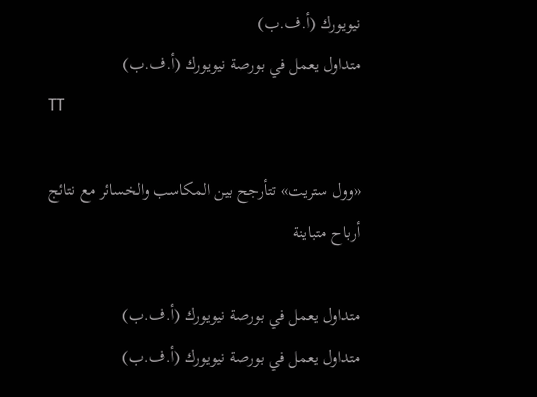نيويورك (أ.ف.ب)
متداول يعمل في بورصة نيويورك (أ.ف.ب)
TT

«وول ستريت» تتأرجح بين المكاسب والخسائر مع نتائج أرباح متباينة

متداول يعمل في بورصة نيويورك (أ.ف.ب)
متداول يعمل في بورصة نيويورك (أ.ف.ب)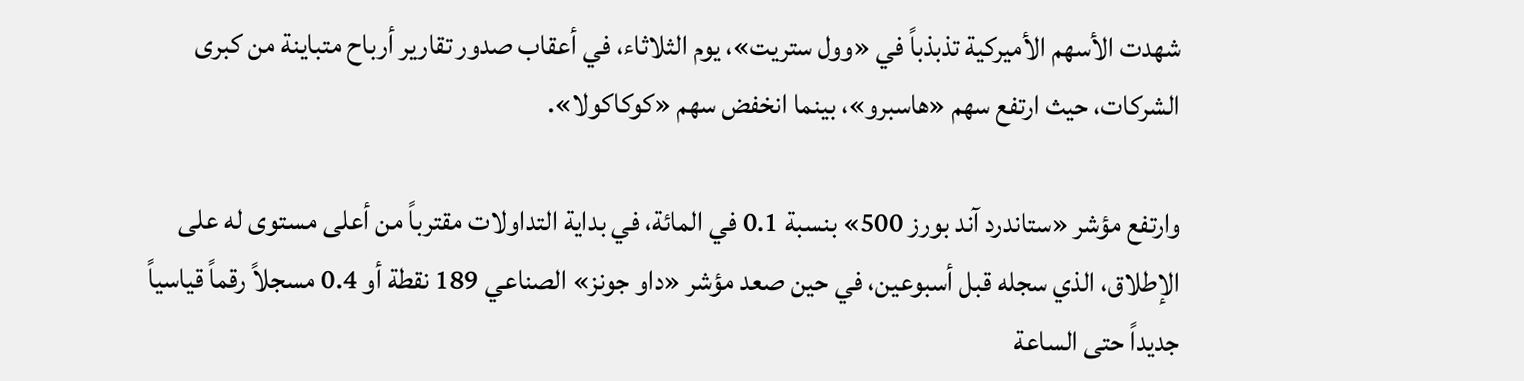شهدت الأسهم الأميركية تذبذباً في «وول ستريت»، يوم الثلاثاء، في أعقاب صدور تقارير أرباح متباينة من كبرى الشركات، حيث ارتفع سهم «هاسبرو»، بينما انخفض سهم «كوكاكولا».

وارتفع مؤشر «ستاندرد آند بورز 500» بنسبة 0.1 في المائة، في بداية التداولات مقترباً من أعلى مستوى له على الإطلاق، الذي سجله قبل أسبوعين، في حين صعد مؤشر «داو جونز» الصناعي 189 نقطة أو 0.4 مسجلاً رقماً قياسياً جديداً حتى الساعة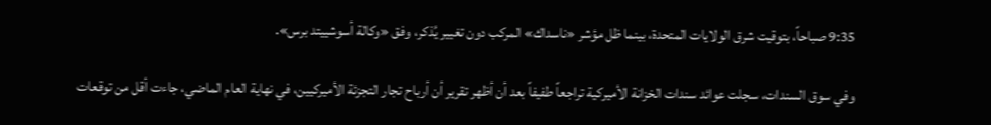9:35 صباحاً، بتوقيت شرق الولايات المتحدة، بينما ظل مؤشر «ناسداك» المركب دون تغيير يُذكر، وفق «وكالة أسوشييتد برس».

وفي سوق السندات، سجلت عوائد سندات الخزانة الأميركية تراجعاً طفيفاً بعد أن أظهر تقرير أن أرباح تجار التجزئة الأميركيين، في نهاية العام الماضي، جاءت أقل من توقعات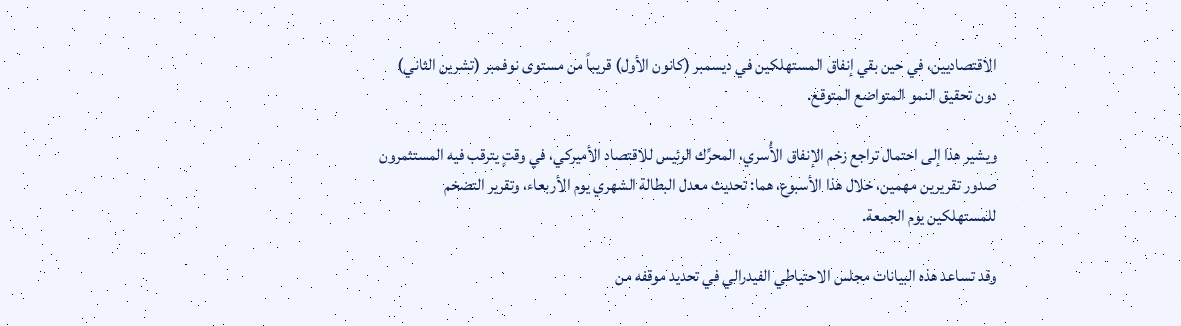الاقتصاديين، في حين بقي إنفاق المستهلكين في ديسمبر (كانون الأول) قريباً من مستوى نوفمبر (تشرين الثاني) دون تحقيق النمو المتواضع المتوقع.

ويشير هذا إلى احتمال تراجع زخم الإنفاق الأُسري، المحرِّك الرئيس للاقتصاد الأميركي، في وقتٍ يترقب فيه المستثمرون صدور تقريرين مهمين، خلال هذا الأسبوع، هما: تحديث معدل البطالة الشهري يوم الأربعاء، وتقرير التضخم للمستهلكين يوم الجمعة.

وقد تساعد هذه البيانات مجلس الاحتياطي الفيدرالي في تحديد موقفه من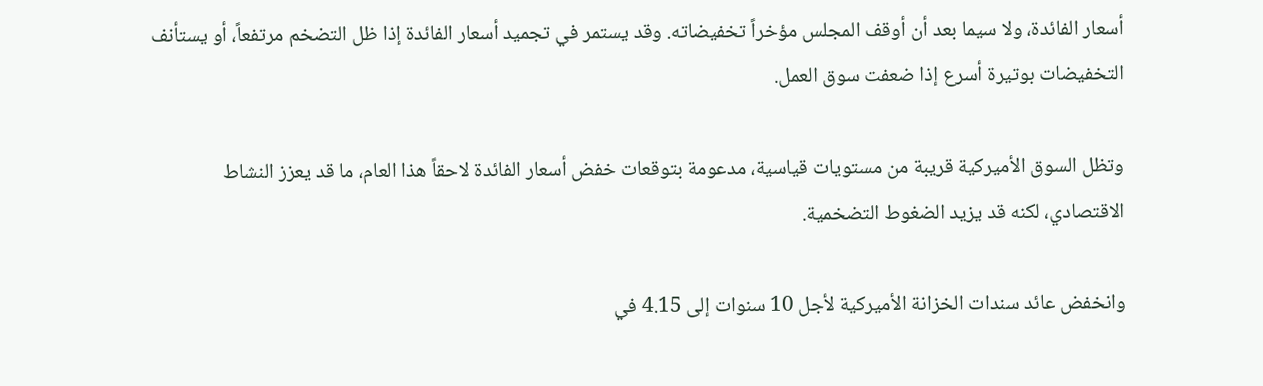أسعار الفائدة، ولا سيما بعد أن أوقف المجلس مؤخراً تخفيضاته. وقد يستمر في تجميد أسعار الفائدة إذا ظل التضخم مرتفعاً، أو يستأنف التخفيضات بوتيرة أسرع إذا ضعفت سوق العمل.

وتظل السوق الأميركية قريبة من مستويات قياسية، مدعومة بتوقعات خفض أسعار الفائدة لاحقاً هذا العام، ما قد يعزز النشاط الاقتصادي، لكنه قد يزيد الضغوط التضخمية.

وانخفض عائد سندات الخزانة الأميركية لأجل 10 سنوات إلى 4.15 في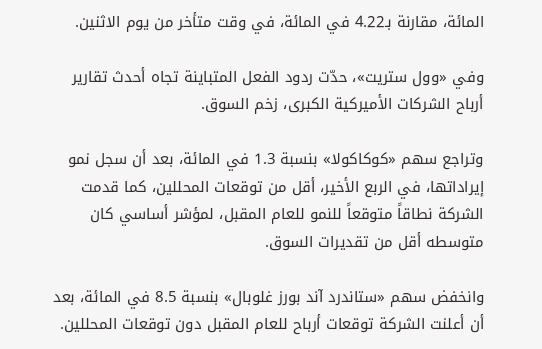المائة، مقارنة بـ4.22 في المائة، في وقت متأخر من يوم الاثنين.

وفي «وول ستريت»، حدّت ردود الفعل المتباينة تجاه أحدث تقارير أرباح الشركات الأميركية الكبرى، زخم السوق.

وتراجع سهم «كوكاكولا» بنسبة 1.3 في المائة، بعد أن سجل نمو إيراداتها، في الربع الأخير، أقل من توقعات المحللين، كما قدمت الشركة نطاقاً متوقعاً للنمو للعام المقبل، لمؤشر أساسي كان متوسطه أقل من تقديرات السوق.

وانخفض سهم «ستاندرد آند بورز غلوبال» بنسبة 8.5 في المائة، بعد أن أعلنت الشركة توقعات أرباح للعام المقبل دون توقعات المحللين.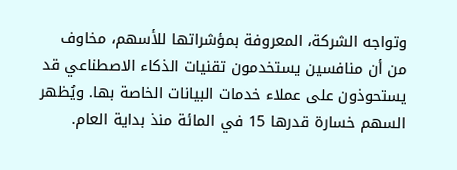وتواجه الشركة، المعروفة بمؤشراتها للأسهم، مخاوف من أن منافسين يستخدمون تقنيات الذكاء الاصطناعي قد يستحوذون على عملاء خدمات البيانات الخاصة بها. ويُظهر السهم خسارة قدرها 15 في المائة منذ بداية العام.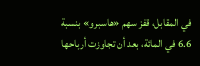في المقابل، قفز سهم «هاسبرو» بنسبة 6.6 في المائة، بعد أن تجاوزت أرباحها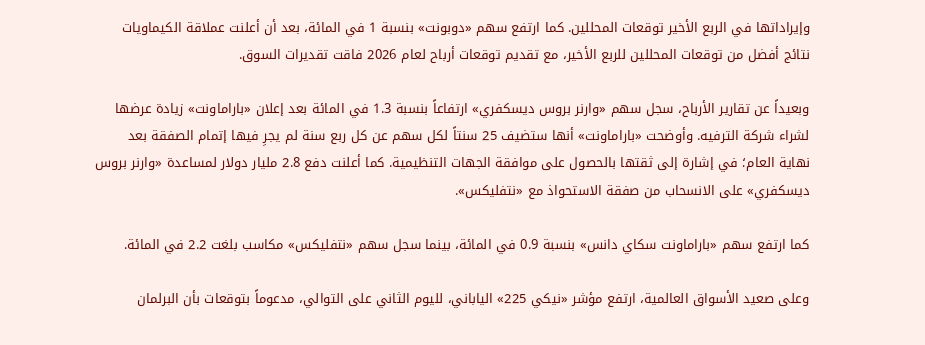وإيراداتها في الربع الأخير توقعات المحللين. كما ارتفع سهم «دوبونت» بنسبة 1 في المائة، بعد أن أعلنت عملاقة الكيماويات نتائج أفضل من توقعات المحللين للربع الأخير، مع تقديم توقعات أرباح لعام 2026 فاقت تقديرات السوق.

وبعيداً عن تقارير الأرباح، سجل سهم «وارنر بروس ديسكفري» ارتفاعاً بنسبة 1.3 في المائة بعد إعلان «باراماونت» زيادة عرضها لشراء شركة الترفيه. وأوضحت «باراماونت» أنها ستضيف 25 سنتاً لكل سهم عن كل ربع سنة لم يجرِ فيها إتمام الصفقة بعد نهاية العام؛ في إشارة إلى ثقتها بالحصول على موافقة الجهات التنظيمية. كما أعلنت دفع 2.8 مليار دولار لمساعدة «وارنر بروس ديسكفري» على الانسحاب من صفقة الاستحواذ مع «نتفليكس».

كما ارتفع سهم «باراماونت سكاي دانس» بنسبة 0.9 في المائة، بينما سجل سهم «نتفليكس» مكاسب بلغت 2.2 في المائة.

وعلى صعيد الأسواق العالمية، ارتفع مؤشر «نيكي 225» الياباني، لليوم الثاني على التوالي، مدعوماً بتوقعات بأن البرلمان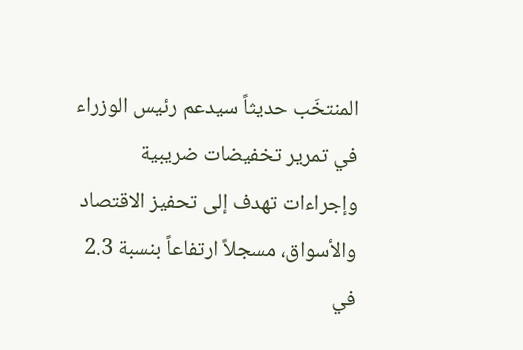المنتخَب حديثاً سيدعم رئيس الوزراء في تمرير تخفيضات ضريبية وإجراءات تهدف إلى تحفيز الاقتصاد والأسواق، مسجلاً ارتفاعاً بنسبة 2.3 في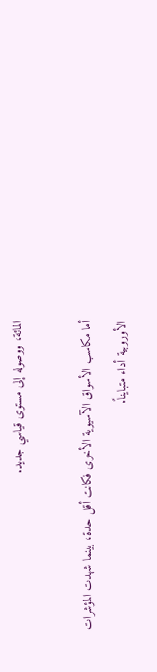المائة، ووصوله إلى مستوى قياسي جديد.

أما مكاسب الأسواق الآسيوية الأخرى فكانت أقل حدة، بينما شهدت المؤشرات الأوروبية أداء متبايناً.